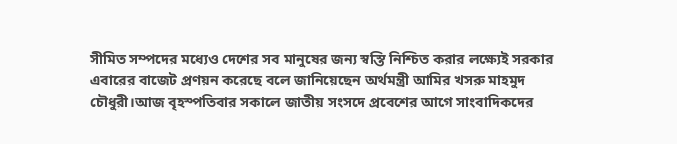সীমিত সম্পদের মধ্যেও দেশের সব মানুষের জন্য স্বস্তি নিশ্চিত করার লক্ষ্যেই সরকার এবারের বাজেট প্রণয়ন করেছে বলে জানিয়েছেন অর্থমন্ত্রী আমির খসরু মাহমুদ চৌধুরী।আজ বৃহস্পতিবার সকালে জাতীয় সংসদে প্রবেশের আগে সাংবাদিকদের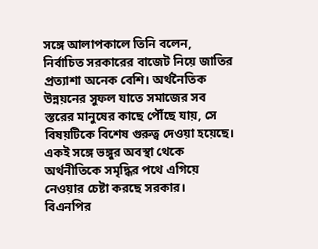সঙ্গে আলাপকালে তিনি বলেন, নির্বাচিত সরকারের বাজেট নিয়ে জাতির প্রত্যাশা অনেক বেশি। অর্থনৈতিক উন্নয়নের সুফল যাতে সমাজের সব স্তরের মানুষের কাছে পৌঁছে যায়, সে বিষয়টিকে বিশেষ গুরুত্ব দেওয়া হয়েছে। একই সঙ্গে ভঙ্গুর অবস্থা থেকে অর্থনীতিকে সমৃদ্ধির পথে এগিয়ে নেওয়ার চেষ্টা করছে সরকার।
বিএনপির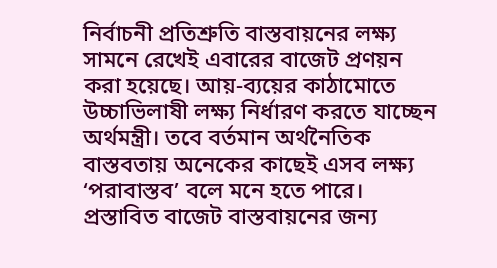নির্বাচনী প্রতিশ্রুতি বাস্তবায়নের লক্ষ্য সামনে রেখেই এবারের বাজেট প্রণয়ন করা হয়েছে। আয়-ব্যয়ের কাঠামোতে উচ্চাভিলাষী লক্ষ্য নির্ধারণ করতে যাচ্ছেন অর্থমন্ত্রী। তবে বর্তমান অর্থনৈতিক বাস্তবতায় অনেকের কাছেই এসব লক্ষ্য ‘পরাবাস্তব’ বলে মনে হতে পারে।
প্রস্তাবিত বাজেট বাস্তবায়নের জন্য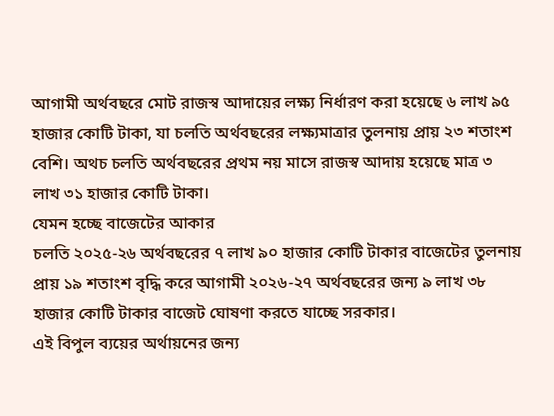আগামী অর্থবছরে মোট রাজস্ব আদায়ের লক্ষ্য নির্ধারণ করা হয়েছে ৬ লাখ ৯৫ হাজার কোটি টাকা, যা চলতি অর্থবছরের লক্ষ্যমাত্রার তুলনায় প্রায় ২৩ শতাংশ বেশি। অথচ চলতি অর্থবছরের প্রথম নয় মাসে রাজস্ব আদায় হয়েছে মাত্র ৩ লাখ ৩১ হাজার কোটি টাকা।
যেমন হচ্ছে বাজেটের আকার
চলতি ২০২৫-২৬ অর্থবছরের ৭ লাখ ৯০ হাজার কোটি টাকার বাজেটের তুলনায় প্রায় ১৯ শতাংশ বৃদ্ধি করে আগামী ২০২৬-২৭ অর্থবছরের জন্য ৯ লাখ ৩৮ হাজার কোটি টাকার বাজেট ঘোষণা করতে যাচ্ছে সরকার।
এই বিপুল ব্যয়ের অর্থায়নের জন্য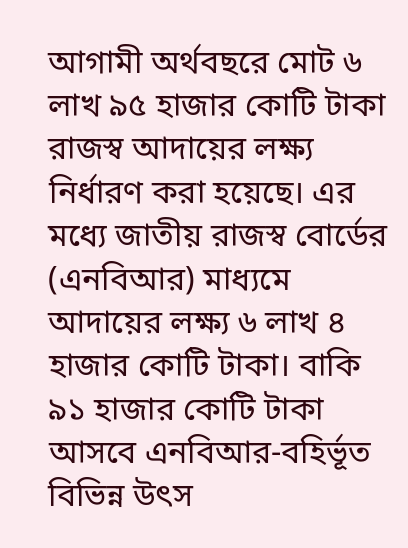আগামী অর্থবছরে মোট ৬ লাখ ৯৫ হাজার কোটি টাকা রাজস্ব আদায়ের লক্ষ্য নির্ধারণ করা হয়েছে। এর মধ্যে জাতীয় রাজস্ব বোর্ডের (এনবিআর) মাধ্যমে আদায়ের লক্ষ্য ৬ লাখ ৪ হাজার কোটি টাকা। বাকি ৯১ হাজার কোটি টাকা আসবে এনবিআর-বহির্ভূত বিভিন্ন উৎস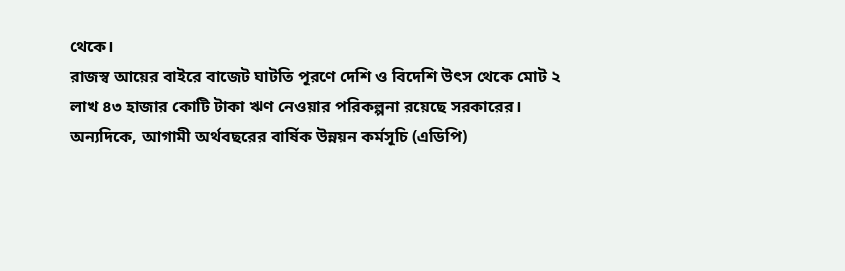থেকে।
রাজস্ব আয়ের বাইরে বাজেট ঘাটতি পূরণে দেশি ও বিদেশি উৎস থেকে মোট ২ লাখ ৪৩ হাজার কোটি টাকা ঋণ নেওয়ার পরিকল্পনা রয়েছে সরকারের।
অন্যদিকে, আগামী অর্থবছরের বার্ষিক উন্নয়ন কর্মসূচি (এডিপি)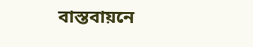বাস্তবায়নে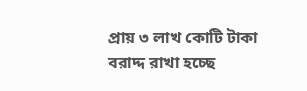প্রায় ৩ লাখ কোটি টাকা বরাদ্দ রাখা হচ্ছে